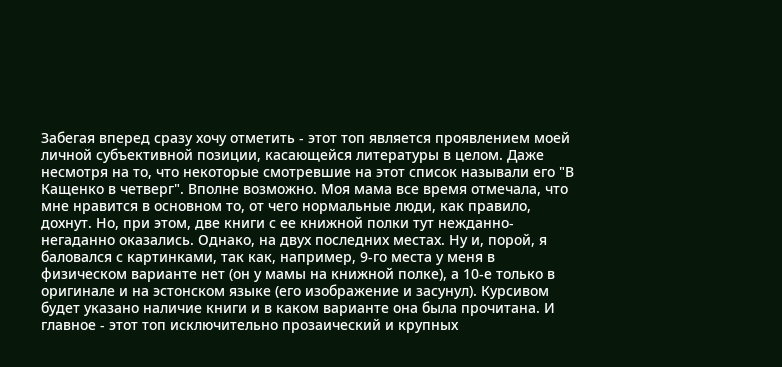Забегая вперед сразу хочу отметить - этот топ является проявлением моей личной субъективной позиции, касающейся литературы в целом. Даже несмотря на то, что некоторые смотревшие на этот список называли его "В Кащенко в четверг". Вполне возможно. Моя мама все время отмечала, что мне нравится в основном то, от чего нормальные люди, как правило, дохнут. Но, при этом, две книги с ее книжной полки тут нежданно-негаданно оказались. Однако, на двух последних местах. Ну и, порой, я баловался с картинками, так как, например, 9-го места у меня в физическом варианте нет (он у мамы на книжной полке), а 10-е только в оригинале и на эстонском языке (его изображение и засунул). Курсивом будет указано наличие книги и в каком варианте она была прочитана. И главное - этот топ исключительно прозаический и крупных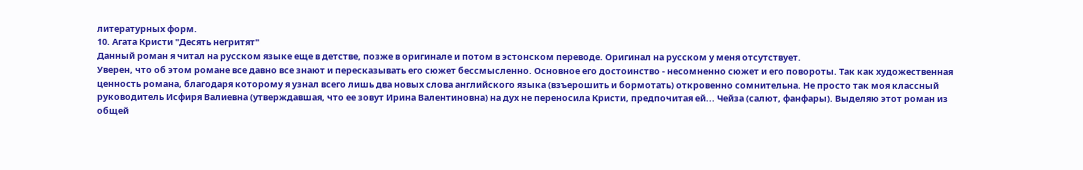литературных форм.
10. Агата Кристи "Десять негритят"
Данный роман я читал на русском языке еще в детстве, позже в оригинале и потом в эстонском переводе. Оригинал на русском у меня отсутствует.
Уверен, что об этом романе все давно все знают и пересказывать его сюжет бессмысленно. Основное его достоинство - несомненно сюжет и его повороты. Так как художественная ценность романа, благодаря которому я узнал всего лишь два новых слова английского языка (взъерошить и бормотать) откровенно сомнительна. Не просто так моя классный руководитель Исфиря Валиевна (утверждавшая, что ее зовут Ирина Валентиновна) на дух не переносила Кристи, предпочитая ей... Чейза (салют, фанфары). Выделяю этот роман из общей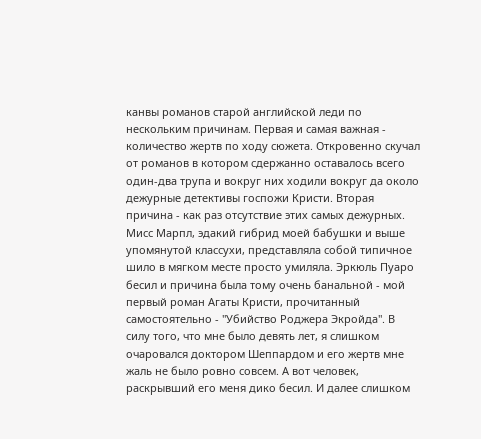канвы романов старой английской леди по нескольким причинам. Первая и самая важная - количество жертв по ходу сюжета. Откровенно скучал от романов в котором сдержанно оставалось всего один-два трупа и вокруг них ходили вокруг да около дежурные детективы госпожи Кристи. Вторая причина - как раз отсутствие этих самых дежурных. Мисс Марпл, эдакий гибрид моей бабушки и выше упомянутой классухи, представляла собой типичное шило в мягком месте просто умиляла. Эркюль Пуаро бесил и причина была тому очень банальной - мой первый роман Агаты Кристи, прочитанный самостоятельно - "Убийство Роджера Экройда". В силу того, что мне было девять лет, я слишком очаровался доктором Шеппардом и его жертв мне жаль не было ровно совсем. А вот человек, раскрывший его меня дико бесил. И далее слишком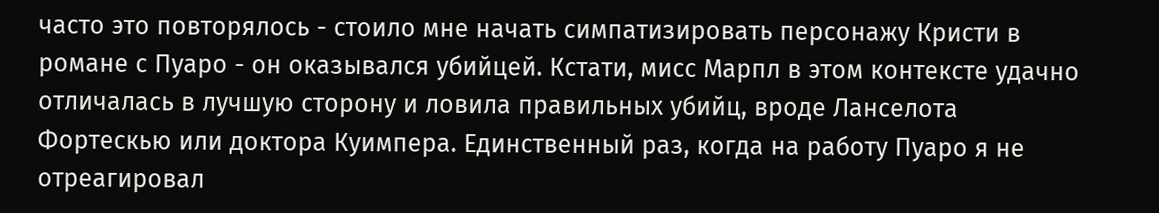часто это повторялось - стоило мне начать симпатизировать персонажу Кристи в романе с Пуаро - он оказывался убийцей. Кстати, мисс Марпл в этом контексте удачно отличалась в лучшую сторону и ловила правильных убийц, вроде Ланселота Фортескью или доктора Куимпера. Единственный раз, когда на работу Пуаро я не отреагировал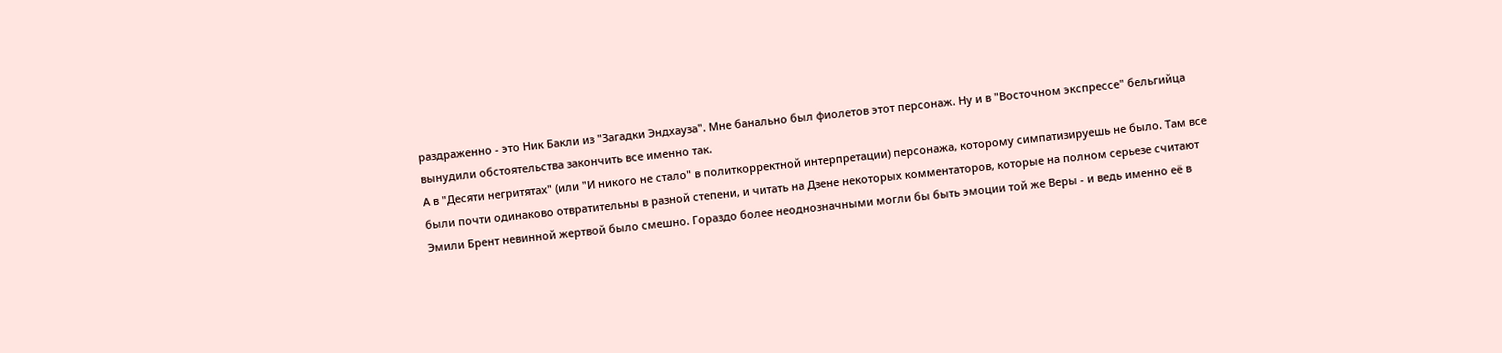раздраженно - это Ник Бакли из "Загадки Эндхауза". Мне банально был фиолетов этот персонаж. Ну и в "Восточном экспрессе" бельгийца вынудили обстоятельства закончить все именно так.
А в "Десяти негритятах" (или "И никого не стало" в политкорректной интерпретации) персонажа, которому симпатизируешь не было. Там все были почти одинаково отвратительны в разной степени, и читать на Дзене некоторых комментаторов, которые на полном серьезе считают Эмили Брент невинной жертвой было смешно. Гораздо более неоднозначными могли бы быть эмоции той же Веры - и ведь именно её в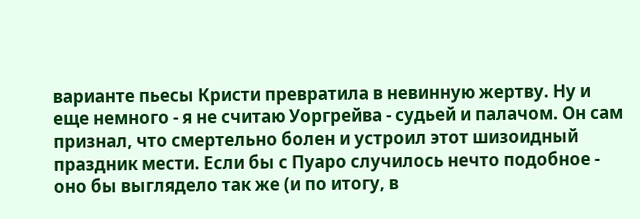варианте пьесы Кристи превратила в невинную жертву. Ну и еще немного - я не считаю Уоргрейва - судьей и палачом. Он сам признал, что смертельно болен и устроил этот шизоидный праздник мести. Если бы с Пуаро случилось нечто подобное - оно бы выглядело так же (и по итогу, в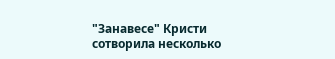"Занавесе" Кристи сотворила несколько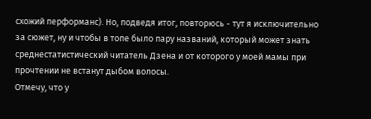схожий перформанс). Но, подведя итог, повторюсь - тут я исключительно за сюжет, ну и чтобы в топе было пару названий, который может знать среднестатистический читатель Дзена и от которого у моей мамы при прочтении не встанут дыбом волосы.
Отмечу, что у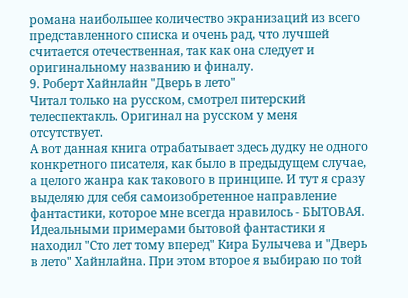романа наибольшее количество экранизаций из всего представленного списка и очень рад, что лучшей считается отечественная, так как она следует и оригинальному названию и финалу.
9. Роберт Хайнлайн "Дверь в лето"
Читал только на русском, смотрел питерский телеспектакль. Оригинал на русском у меня отсутствует.
А вот данная книга отрабатывает здесь дудку не одного конкретного писателя, как было в предыдущем случае, а целого жанра как такового в принципе. И тут я сразу выделяю для себя самоизобретенное направление фантастики, которое мне всегда нравилось - БЫТОВАЯ.
Идеальными примерами бытовой фантастики я находил "Сто лет тому вперед" Кира Булычева и "Дверь в лето" Хайнлайна. При этом второе я выбираю по той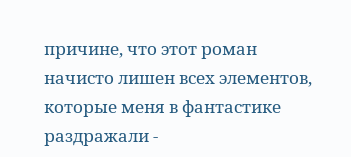причине, что этот роман начисто лишен всех элементов, которые меня в фантастике раздражали -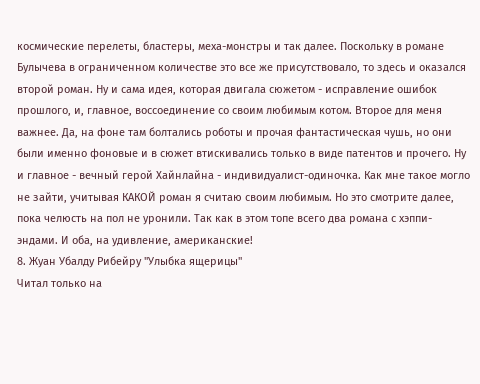космические перелеты, бластеры, меха-монстры и так далее. Поскольку в романе Булычева в ограниченном количестве это все же присутствовало, то здесь и оказался второй роман. Ну и сама идея, которая двигала сюжетом - исправление ошибок прошлого, и, главное, воссоединение со своим любимым котом. Второе для меня важнее. Да, на фоне там болтались роботы и прочая фантастическая чушь, но они были именно фоновые и в сюжет втискивались только в виде патентов и прочего. Ну и главное - вечный герой Хайнлайна - индивидуалист-одиночка. Как мне такое могло не зайти, учитывая КАКОЙ роман я считаю своим любимым. Но это смотрите далее, пока челюсть на пол не уронили. Так как в этом топе всего два романа с хэппи-эндами. И оба, на удивление, американские!
8. Жуан Убалду Рибейру "Улыбка ящерицы"
Читал только на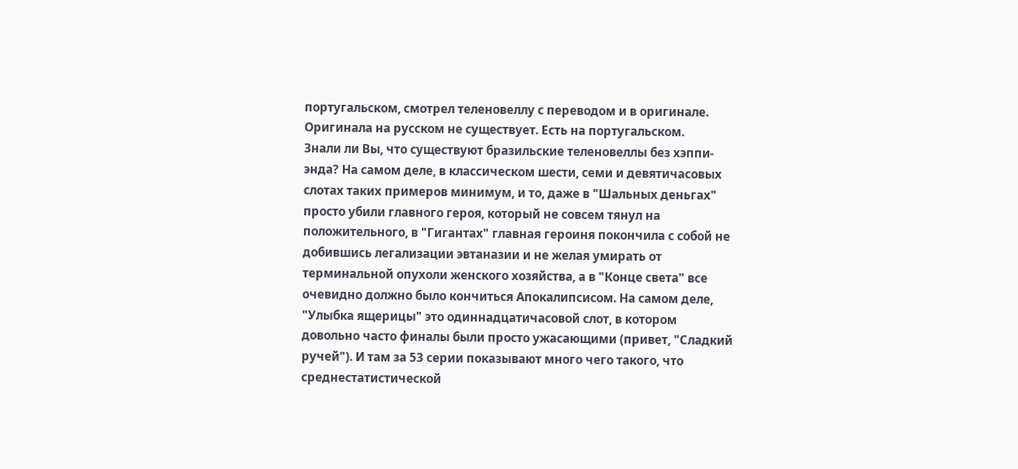португальском, смотрел теленовеллу с переводом и в оригинале. Оригинала на русском не существует. Есть на португальском.
Знали ли Вы, что существуют бразильские теленовеллы без хэппи-энда? На самом деле, в классическом шести, семи и девятичасовых слотах таких примеров минимум, и то, даже в "Шальных деньгах" просто убили главного героя, который не совсем тянул на положительного, в "Гигантах" главная героиня покончила с собой не добившись легализации эвтаназии и не желая умирать от терминальной опухоли женского хозяйства, а в "Конце света" все очевидно должно было кончиться Апокалипсисом. На самом деле, "Улыбка ящерицы" это одиннадцатичасовой слот, в котором довольно часто финалы были просто ужасающими (привет, "Сладкий ручей"). И там за 53 серии показывают много чего такого, что среднестатистической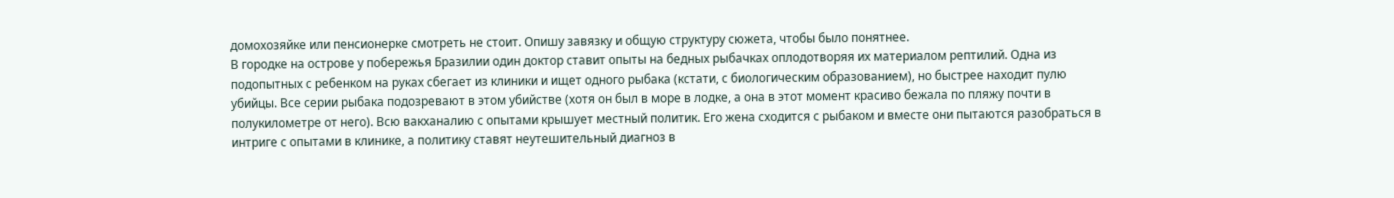домохозяйке или пенсионерке смотреть не стоит. Опишу завязку и общую структуру сюжета, чтобы было понятнее.
В городке на острове у побережья Бразилии один доктор ставит опыты на бедных рыбачках оплодотворяя их материалом рептилий. Одна из подопытных с ребенком на руках сбегает из клиники и ищет одного рыбака (кстати, с биологическим образованием), но быстрее находит пулю убийцы. Все серии рыбака подозревают в этом убийстве (хотя он был в море в лодке, а она в этот момент красиво бежала по пляжу почти в полукилометре от него). Всю вакханалию с опытами крышует местный политик. Его жена сходится с рыбаком и вместе они пытаются разобраться в интриге с опытами в клинике, а политику ставят неутешительный диагноз в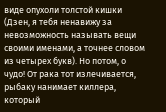виде опухоли толстой кишки (Дзен, я тебя ненавижу за невозможность называть вещи своими именами, а точнее словом из четырех букв). Но потом, о чудо! От рака тот излечивается, рыбаку нанимает киллера, который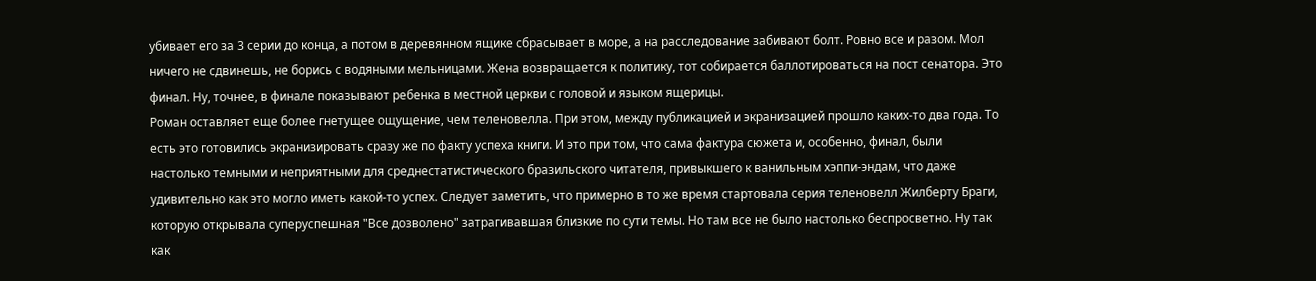убивает его за 3 серии до конца, а потом в деревянном ящике сбрасывает в море, а на расследование забивают болт. Ровно все и разом. Мол ничего не сдвинешь, не борись с водяными мельницами. Жена возвращается к политику, тот собирается баллотироваться на пост сенатора. Это финал. Ну, точнее, в финале показывают ребенка в местной церкви с головой и языком ящерицы.
Роман оставляет еще более гнетущее ощущение, чем теленовелла. При этом, между публикацией и экранизацией прошло каких-то два года. То есть это готовились экранизировать сразу же по факту успеха книги. И это при том, что сама фактура сюжета и, особенно, финал, были настолько темными и неприятными для среднестатистического бразильского читателя, привыкшего к ванильным хэппи-эндам, что даже удивительно как это могло иметь какой-то успех. Следует заметить, что примерно в то же время стартовала серия теленовелл Жилберту Браги, которую открывала суперуспешная "Все дозволено" затрагивавшая близкие по сути темы. Но там все не было настолько беспросветно. Ну так как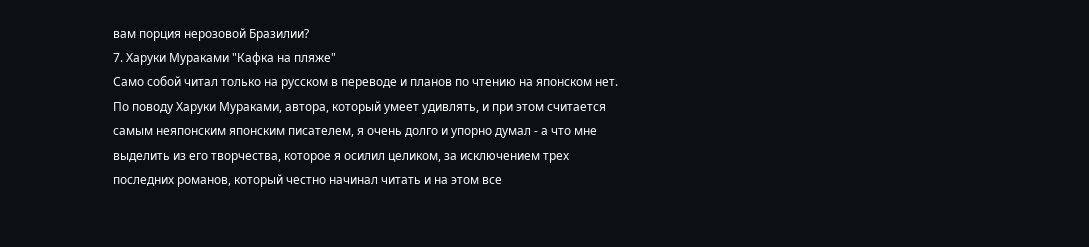вам порция нерозовой Бразилии?
7. Харуки Мураками "Кафка на пляже"
Само собой читал только на русском в переводе и планов по чтению на японском нет.
По поводу Харуки Мураками, автора, который умеет удивлять, и при этом считается самым неяпонским японским писателем, я очень долго и упорно думал - а что мне выделить из его творчества, которое я осилил целиком, за исключением трех последних романов, который честно начинал читать и на этом все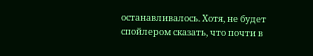останавливалось. Хотя, не будет спойлером сказать, что почти в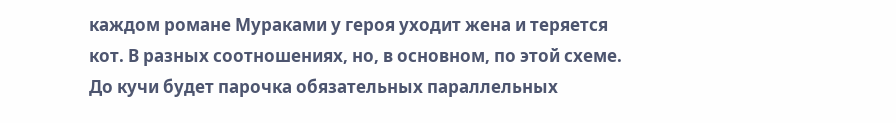каждом романе Мураками у героя уходит жена и теряется кот. В разных соотношениях, но, в основном, по этой схеме. До кучи будет парочка обязательных параллельных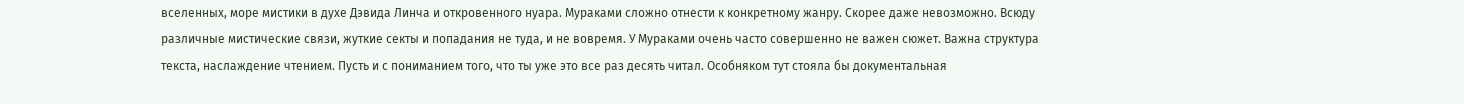вселенных, море мистики в духе Дэвида Линча и откровенного нуара. Мураками сложно отнести к конкретному жанру. Скорее даже невозможно. Всюду различные мистические связи, жуткие секты и попадания не туда, и не вовремя. У Мураками очень часто совершенно не важен сюжет. Важна структура текста, наслаждение чтением. Пусть и с пониманием того, что ты уже это все раз десять читал. Особняком тут стояла бы документальная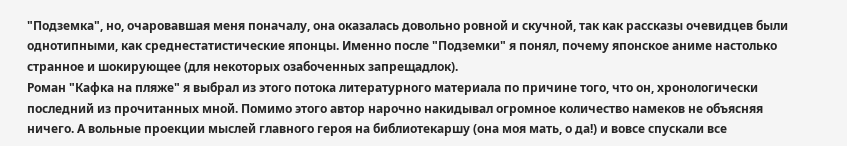"Подземка", но, очаровавшая меня поначалу, она оказалась довольно ровной и скучной, так как рассказы очевидцев были однотипными, как среднестатистические японцы. Именно после "Подземки" я понял, почему японское аниме настолько странное и шокирующее (для некоторых озабоченных запрещадлок).
Роман "Кафка на пляже" я выбрал из этого потока литературного материала по причине того, что он, хронологически последний из прочитанных мной. Помимо этого автор нарочно накидывал огромное количество намеков не объясняя ничего. А вольные проекции мыслей главного героя на библиотекаршу (она моя мать, о да!) и вовсе спускали все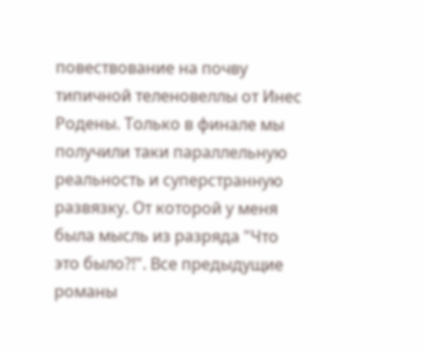повествование на почву типичной теленовеллы от Инес Родены. Только в финале мы получили таки параллельную реальность и суперстранную развязку. От которой у меня была мысль из разряда "Что это было?!". Все предыдущие романы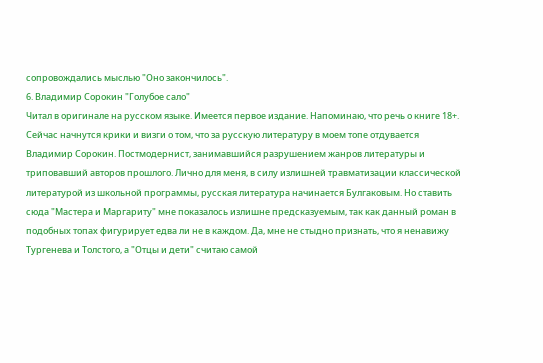сопровождались мыслью "Оно закончилось".
6. Владимир Сорокин "Голубое сало"
Читал в оригинале на русском языке. Имеется первое издание. Напоминаю, что речь о книге 18+.
Сейчас начнутся крики и визги о том, что за русскую литературу в моем топе отдувается Владимир Сорокин. Постмодернист, занимавшийся разрушением жанров литературы и триповавший авторов прошлого. Лично для меня, в силу излишней травматизации классической литературой из школьной программы, русская литература начинается Булгаковым. Но ставить сюда "Мастера и Маргариту" мне показалось излишне предсказуемым, так как данный роман в подобных топах фигурирует едва ли не в каждом. Да, мне не стыдно признать, что я ненавижу Тургенева и Толстого, а "Отцы и дети" считаю самой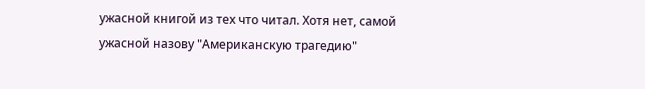ужасной книгой из тех что читал. Хотя нет, самой ужасной назову "Американскую трагедию"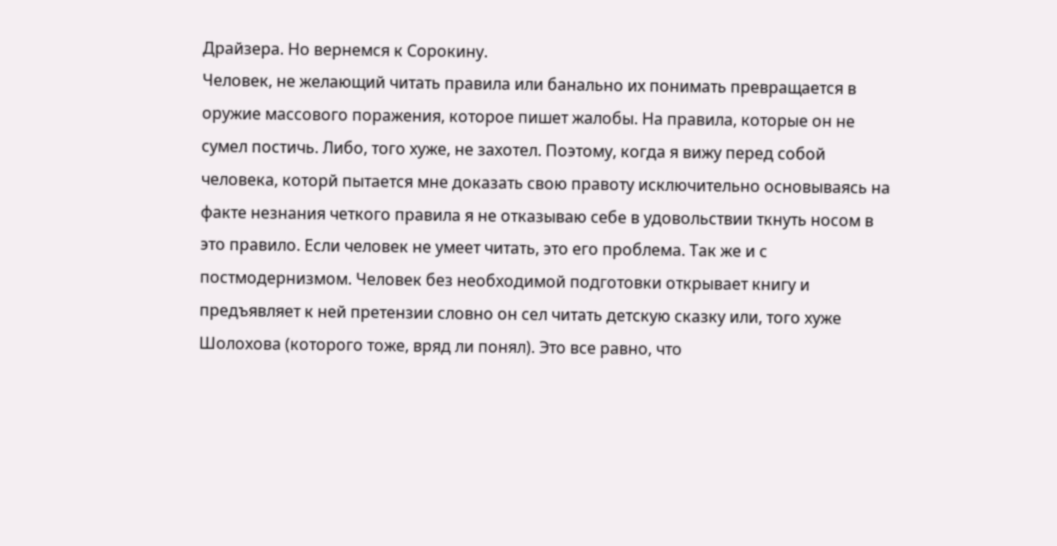Драйзера. Но вернемся к Сорокину.
Человек, не желающий читать правила или банально их понимать превращается в оружие массового поражения, которое пишет жалобы. На правила, которые он не сумел постичь. Либо, того хуже, не захотел. Поэтому, когда я вижу перед собой человека, которй пытается мне доказать свою правоту исключительно основываясь на факте незнания четкого правила я не отказываю себе в удовольствии ткнуть носом в это правило. Если человек не умеет читать, это его проблема. Так же и с постмодернизмом. Человек без необходимой подготовки открывает книгу и предъявляет к ней претензии словно он сел читать детскую сказку или, того хуже Шолохова (которого тоже, вряд ли понял). Это все равно, что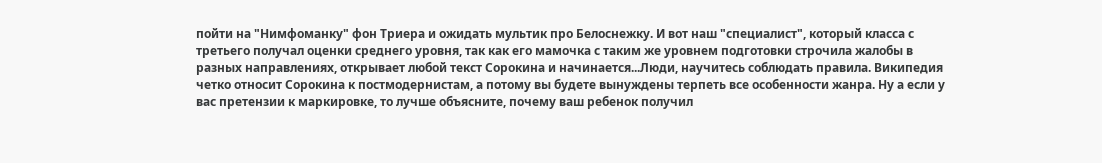пойти на "Нимфоманку" фон Триера и ожидать мультик про Белоснежку. И вот наш "специалист", который класса с третьего получал оценки среднего уровня, так как его мамочка с таким же уровнем подготовки строчила жалобы в разных направлениях, открывает любой текст Сорокина и начинается...Люди, научитесь соблюдать правила. Википедия четко относит Сорокина к постмодернистам, а потому вы будете вынуждены терпеть все особенности жанра. Ну а если у вас претензии к маркировке, то лучше объясните, почему ваш ребенок получил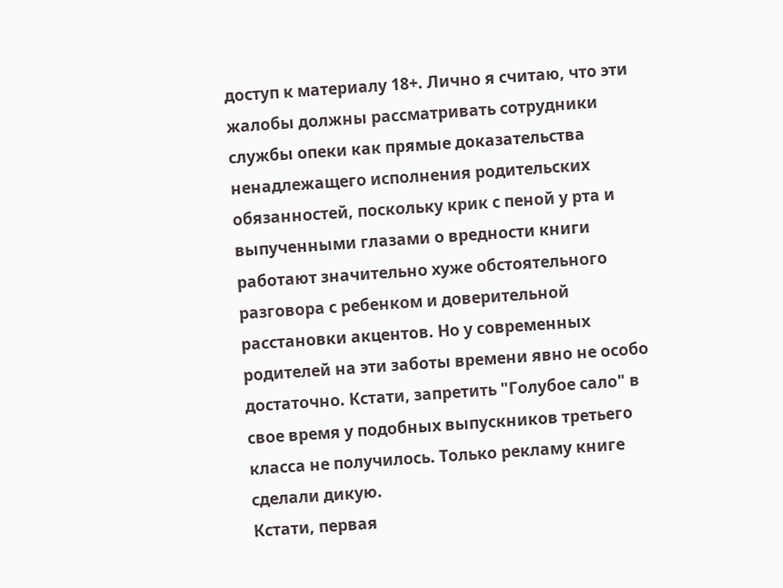доступ к материалу 18+. Лично я считаю, что эти жалобы должны рассматривать сотрудники службы опеки как прямые доказательства ненадлежащего исполнения родительских обязанностей, поскольку крик с пеной у рта и выпученными глазами о вредности книги работают значительно хуже обстоятельного разговора с ребенком и доверительной расстановки акцентов. Но у современных родителей на эти заботы времени явно не особо достаточно. Кстати, запретить "Голубое сало" в свое время у подобных выпускников третьего класса не получилось. Только рекламу книге сделали дикую.
Кстати, первая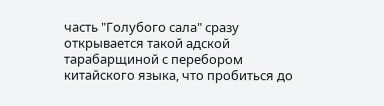часть "Голубого сала" сразу открывается такой адской тарабарщиной с перебором китайского языка, что пробиться до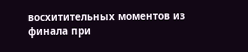восхитительных моментов из финала при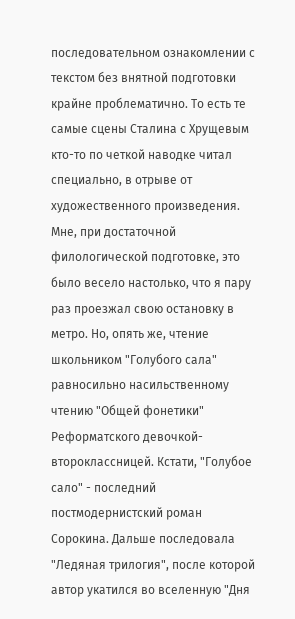последовательном ознакомлении с текстом без внятной подготовки крайне проблематично. То есть те самые сцены Сталина с Хрущевым кто-то по четкой наводке читал специально, в отрыве от художественного произведения. Мне, при достаточной филологической подготовке, это было весело настолько, что я пару раз проезжал свою остановку в метро. Но, опять же, чтение школьником "Голубого сала" равносильно насильственному чтению "Общей фонетики" Реформатского девочкой-второклассницей. Кстати, "Голубое сало" - последний постмодернистский роман Сорокина. Дальше последовала "Ледяная трилогия", после которой автор укатился во вселенную "Дня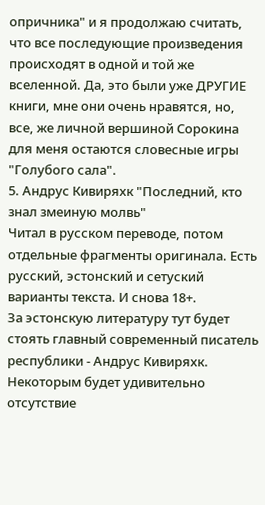опричника" и я продолжаю считать, что все последующие произведения происходят в одной и той же вселенной. Да, это были уже ДРУГИЕ книги, мне они очень нравятся, но, все, же личной вершиной Сорокина для меня остаются словесные игры "Голубого сала".
5. Андрус Кивиряхк "Последний, кто знал змеиную молвь"
Читал в русском переводе, потом отдельные фрагменты оригинала. Есть русский, эстонский и сетуский варианты текста. И снова 18+.
За эстонскую литературу тут будет стоять главный современный писатель республики - Андрус Кивиряхк. Некоторым будет удивительно отсутствие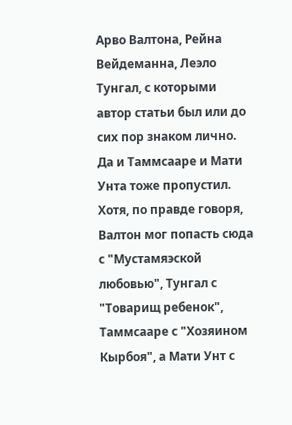Арво Валтона, Рейна Вейдеманна, Леэло Тунгал, с которыми автор статьи был или до сих пор знаком лично. Да и Таммсааре и Мати Унта тоже пропустил. Хотя, по правде говоря, Валтон мог попасть сюда с "Мустамяэской любовью", Тунгал с "Товарищ ребенок", Таммсааре с "Хозяином Кырбоя", а Мати Унт с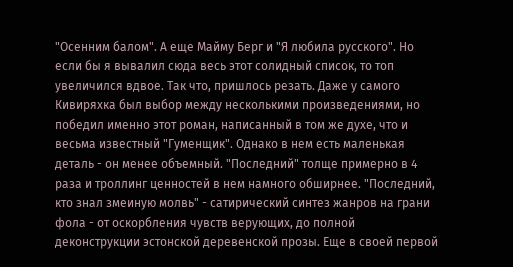"Осенним балом". А еще Майму Берг и "Я любила русского". Но если бы я вывалил сюда весь этот солидный список, то топ увеличился вдвое. Так что, пришлось резать. Даже у самого Кивиряхка был выбор между несколькими произведениями, но победил именно этот роман, написанный в том же духе, что и весьма известный "Гуменщик". Однако в нем есть маленькая деталь - он менее объемный. "Последний" толще примерно в 4 раза и троллинг ценностей в нем намного обширнее. "Последний, кто знал змеиную молвь" - сатирический синтез жанров на грани фола - от оскорбления чувств верующих, до полной деконструкции эстонской деревенской прозы. Еще в своей первой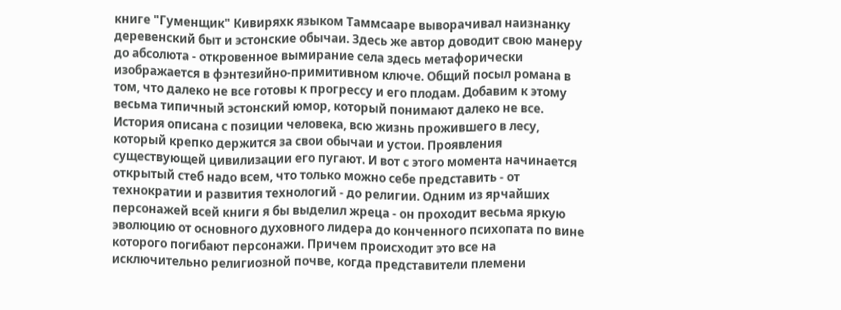книге "Гуменщик" Кивиряхк языком Таммсааре выворачивал наизнанку деревенский быт и эстонские обычаи. Здесь же автор доводит свою манеру до абсолюта - откровенное вымирание села здесь метафорически изображается в фэнтезийно-примитивном ключе. Общий посыл романа в том, что далеко не все готовы к прогрессу и его плодам. Добавим к этому весьма типичный эстонский юмор, который понимают далеко не все. История описана с позиции человека, всю жизнь прожившего в лесу, который крепко держится за свои обычаи и устои. Проявления существующей цивилизации его пугают. И вот с этого момента начинается открытый стеб надо всем, что только можно себе представить - от технократии и развития технологий - до религии. Одним из ярчайших персонажей всей книги я бы выделил жреца - он проходит весьма яркую эволюцию от основного духовного лидера до конченного психопата по вине которого погибают персонажи. Причем происходит это все на исключительно религиозной почве, когда представители племени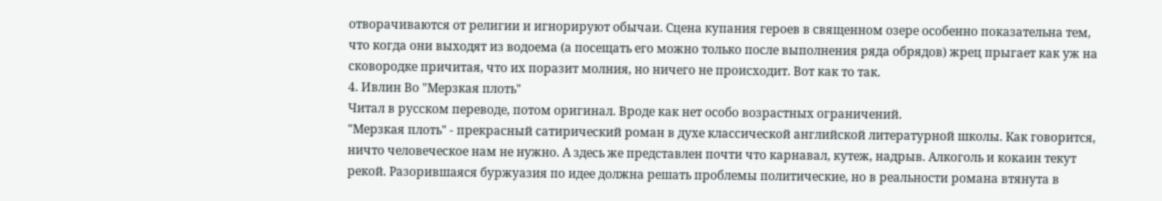отворачиваются от религии и игнорируют обычаи. Сцена купания героев в священном озере особенно показательна тем, что когда они выходят из водоема (а посещать его можно только после выполнения ряда обрядов) жрец прыгает как уж на сковородке причитая, что их поразит молния, но ничего не происходит. Вот как то так.
4. Ивлин Во "Мерзкая плоть"
Читал в русском переводе, потом оригинал. Вроде как нет особо возрастных ограничений.
"Мерзкая плоть" - прекрасный сатирический роман в духе классической английской литературной школы. Как говорится, ничто человеческое нам не нужно. А здесь же представлен почти что карнавал, кутеж, надрыв. Алкоголь и кокаин текут рекой. Разорившаяся буржуазия по идее должна решать проблемы политические, но в реальности романа втянута в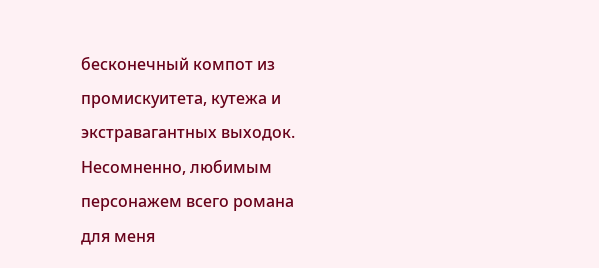бесконечный компот из промискуитета, кутежа и экстравагантных выходок. Несомненно, любимым персонажем всего романа для меня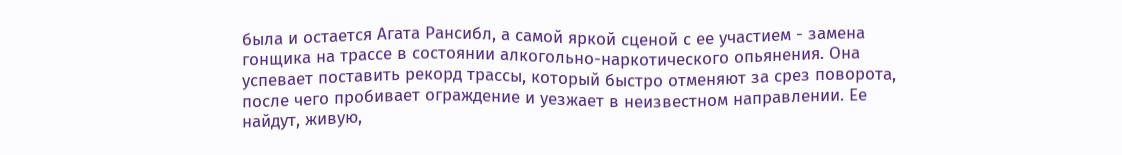была и остается Агата Рансибл, а самой яркой сценой с ее участием - замена гонщика на трассе в состоянии алкогольно-наркотического опьянения. Она успевает поставить рекорд трассы, который быстро отменяют за срез поворота, после чего пробивает ограждение и уезжает в неизвестном направлении. Ее найдут, живую,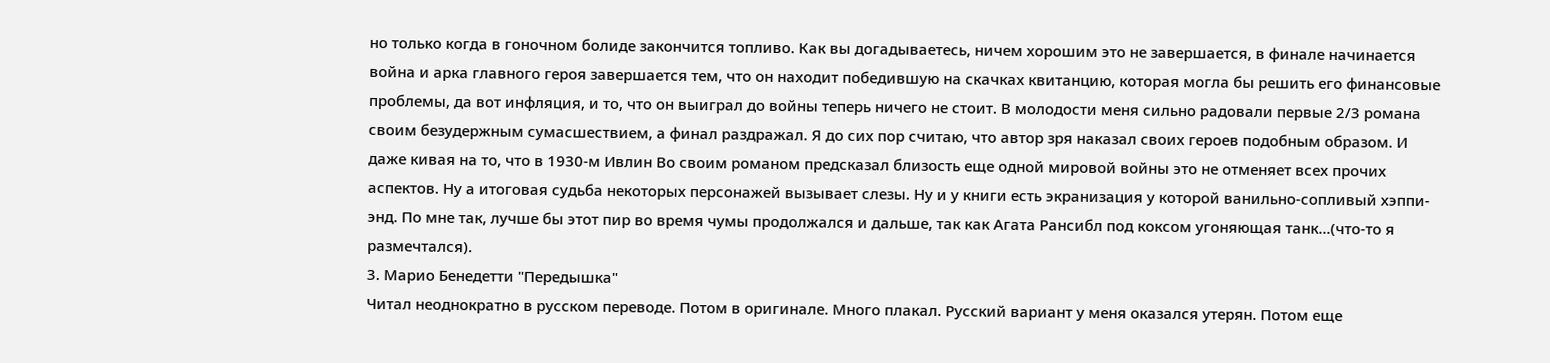но только когда в гоночном болиде закончится топливо. Как вы догадываетесь, ничем хорошим это не завершается, в финале начинается война и арка главного героя завершается тем, что он находит победившую на скачках квитанцию, которая могла бы решить его финансовые проблемы, да вот инфляция, и то, что он выиграл до войны теперь ничего не стоит. В молодости меня сильно радовали первые 2/3 романа своим безудержным сумасшествием, а финал раздражал. Я до сих пор считаю, что автор зря наказал своих героев подобным образом. И даже кивая на то, что в 1930-м Ивлин Во своим романом предсказал близость еще одной мировой войны это не отменяет всех прочих аспектов. Ну а итоговая судьба некоторых персонажей вызывает слезы. Ну и у книги есть экранизация у которой ванильно-сопливый хэппи-энд. По мне так, лучше бы этот пир во время чумы продолжался и дальше, так как Агата Рансибл под коксом угоняющая танк...(что-то я размечтался).
3. Марио Бенедетти "Передышка"
Читал неоднократно в русском переводе. Потом в оригинале. Много плакал. Русский вариант у меня оказался утерян. Потом еще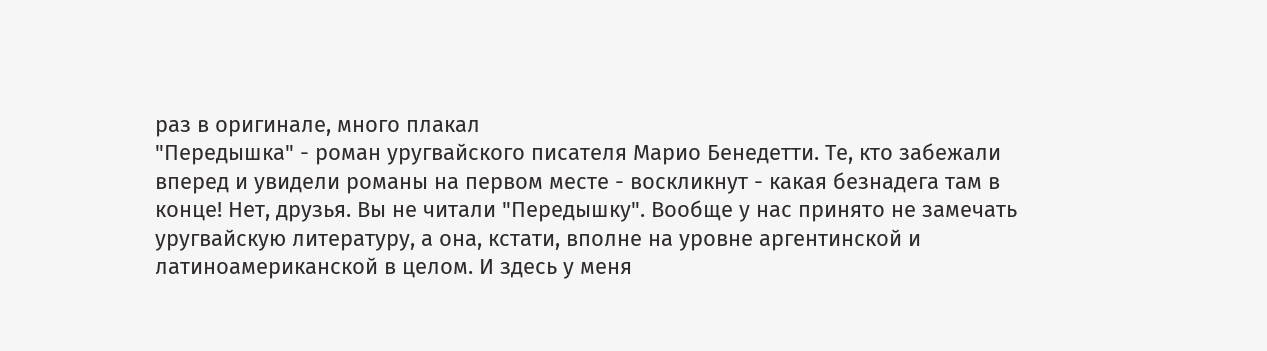раз в оригинале, много плакал
"Передышка" - роман уругвайского писателя Марио Бенедетти. Те, кто забежали вперед и увидели романы на первом месте - воскликнут - какая безнадега там в конце! Нет, друзья. Вы не читали "Передышку". Вообще у нас принято не замечать уругвайскую литературу, а она, кстати, вполне на уровне аргентинской и латиноамериканской в целом. И здесь у меня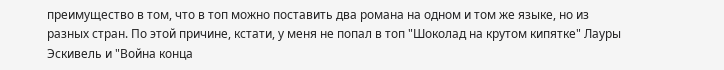преимущество в том, что в топ можно поставить два романа на одном и том же языке, но из разных стран. По этой причине, кстати, у меня не попал в топ "Шоколад на крутом кипятке" Лауры Эскивель и "Война конца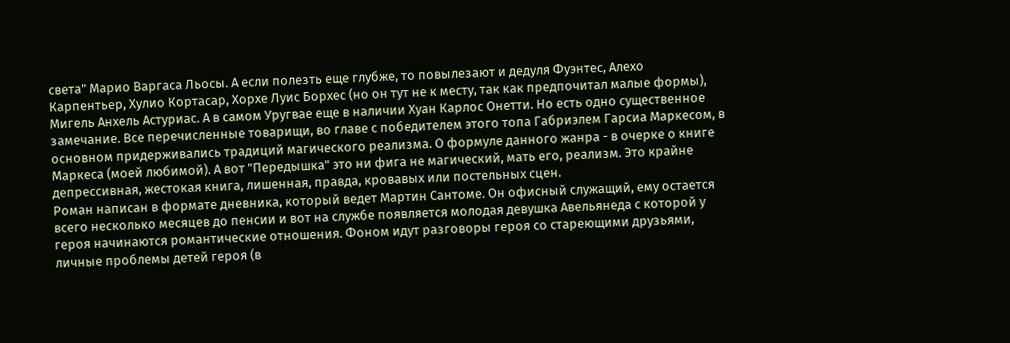света" Марио Варгаса Льосы. А если полезть еще глубже, то повылезают и дедуля Фуэнтес, Алехо Карпентьер, Хулио Кортасар, Хорхе Луис Борхес (но он тут не к месту, так как предпочитал малые формы), Мигель Анхель Астуриас. А в самом Уругвае еще в наличии Хуан Карлос Онетти. Но есть одно существенное замечание. Все перечисленные товарищи, во главе с победителем этого топа Габриэлем Гарсиа Маркесом, в основном придерживались традиций магического реализма. О формуле данного жанра - в очерке о книге Маркеса (моей любимой). А вот "Передышка" это ни фига не магический, мать его, реализм. Это крайне депрессивная, жестокая книга, лишенная, правда, кровавых или постельных сцен.
Роман написан в формате дневника, который ведет Мартин Сантоме. Он офисный служащий, ему остается всего несколько месяцев до пенсии и вот на службе появляется молодая девушка Авельянеда с которой у героя начинаются романтические отношения. Фоном идут разговоры героя со стареющими друзьями, личные проблемы детей героя (в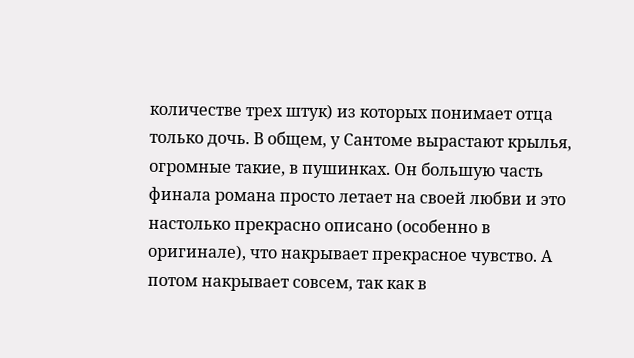количестве трех штук) из которых понимает отца только дочь. В общем, у Сантоме вырастают крылья, огромные такие, в пушинках. Он большую часть финала романа просто летает на своей любви и это настолько прекрасно описано (особенно в оригинале), что накрывает прекрасное чувство. А потом накрывает совсем, так как в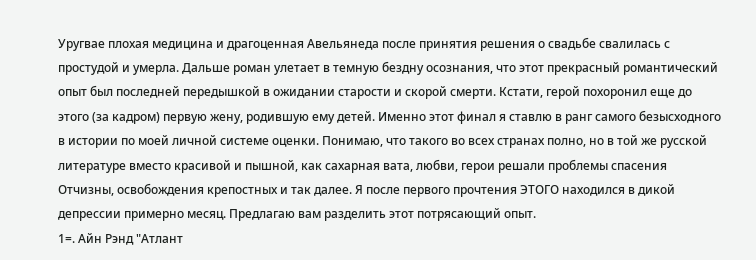Уругвае плохая медицина и драгоценная Авельянеда после принятия решения о свадьбе свалилась с простудой и умерла. Дальше роман улетает в темную бездну осознания, что этот прекрасный романтический опыт был последней передышкой в ожидании старости и скорой смерти. Кстати, герой похоронил еще до этого (за кадром) первую жену, родившую ему детей. Именно этот финал я ставлю в ранг самого безысходного в истории по моей личной системе оценки. Понимаю, что такого во всех странах полно, но в той же русской литературе вместо красивой и пышной, как сахарная вата, любви, герои решали проблемы спасения Отчизны, освобождения крепостных и так далее. Я после первого прочтения ЭТОГО находился в дикой депрессии примерно месяц. Предлагаю вам разделить этот потрясающий опыт.
1=. Айн Рэнд "Атлант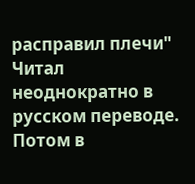расправил плечи"
Читал неоднократно в русском переводе. Потом в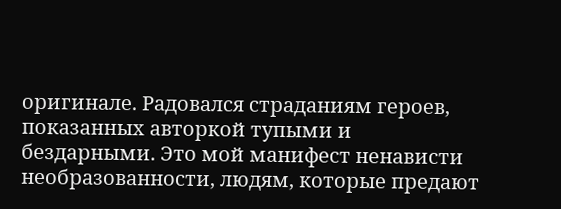оригинале. Радовался страданиям героев, показанных авторкой тупыми и бездарными. Это мой манифест ненависти необразованности, людям, которые предают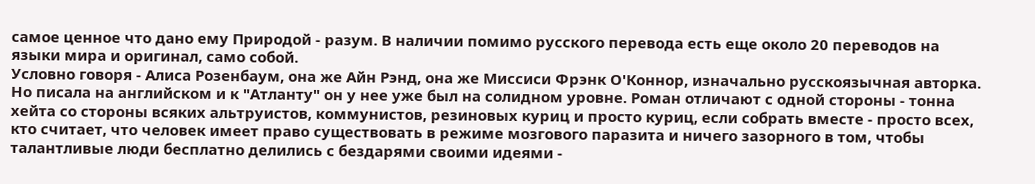самое ценное что дано ему Природой - разум. В наличии помимо русского перевода есть еще около 20 переводов на языки мира и оригинал, само собой.
Условно говоря - Алиса Розенбаум, она же Айн Рэнд, она же Миссиси Фрэнк О'Коннор, изначально русскоязычная авторка. Но писала на английском и к "Атланту" он у нее уже был на солидном уровне. Роман отличают с одной стороны - тонна хейта со стороны всяких альтруистов, коммунистов, резиновых куриц и просто куриц, если собрать вместе - просто всех, кто считает, что человек имеет право существовать в режиме мозгового паразита и ничего зазорного в том, чтобы талантливые люди бесплатно делились с бездарями своими идеями -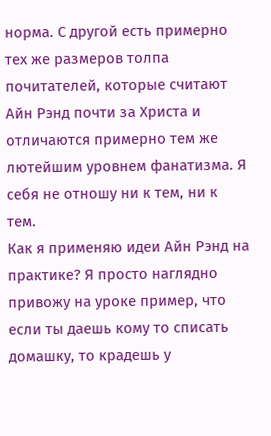норма. С другой есть примерно тех же размеров толпа почитателей, которые считают Айн Рэнд почти за Христа и отличаются примерно тем же лютейшим уровнем фанатизма. Я себя не отношу ни к тем, ни к тем.
Как я применяю идеи Айн Рэнд на практике? Я просто наглядно привожу на уроке пример, что если ты даешь кому то списать домашку, то крадешь у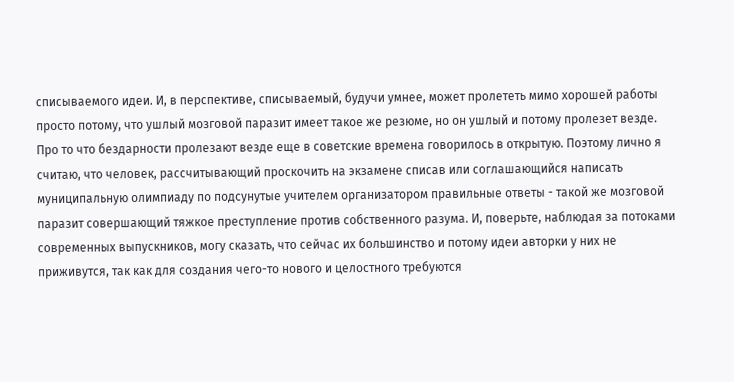списываемого идеи. И, в перспективе, списываемый, будучи умнее, может пролететь мимо хорошей работы просто потому, что ушлый мозговой паразит имеет такое же резюме, но он ушлый и потому пролезет везде. Про то что бездарности пролезают везде еще в советские времена говорилось в открытую. Поэтому лично я считаю, что человек, рассчитывающий проскочить на экзамене списав или соглашающийся написать муниципальную олимпиаду по подсунутые учителем организатором правильные ответы - такой же мозговой паразит совершающий тяжкое преступление против собственного разума. И, поверьте, наблюдая за потоками современных выпускников, могу сказать, что сейчас их большинство и потому идеи авторки у них не приживутся, так как для создания чего-то нового и целостного требуются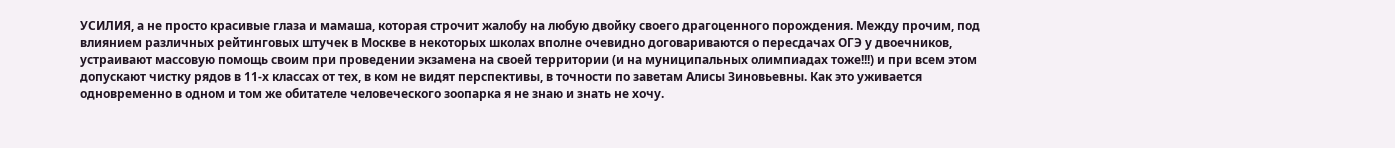УСИЛИЯ, а не просто красивые глаза и мамаша, которая строчит жалобу на любую двойку своего драгоценного порождения. Между прочим, под влиянием различных рейтинговых штучек в Москве в некоторых школах вполне очевидно договариваются о пересдачах ОГЭ у двоечников, устраивают массовую помощь своим при проведении экзамена на своей территории (и на муниципальных олимпиадах тоже!!!) и при всем этом допускают чистку рядов в 11-х классах от тех, в ком не видят перспективы, в точности по заветам Алисы Зиновьевны. Как это уживается одновременно в одном и том же обитателе человеческого зоопарка я не знаю и знать не хочу.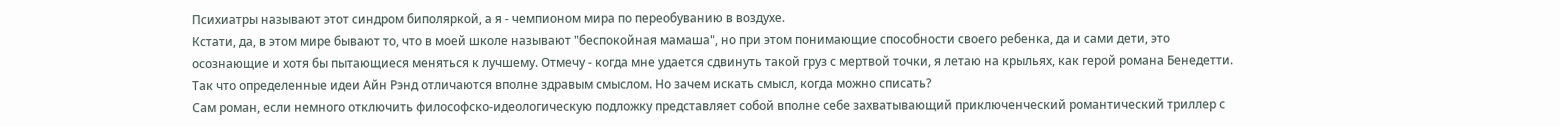Психиатры называют этот синдром биполяркой, а я - чемпионом мира по переобуванию в воздухе.
Кстати, да, в этом мире бывают то, что в моей школе называют "беспокойная мамаша", но при этом понимающие способности своего ребенка, да и сами дети, это осознающие и хотя бы пытающиеся меняться к лучшему. Отмечу - когда мне удается сдвинуть такой груз с мертвой точки, я летаю на крыльях, как герой романа Бенедетти. Так что определенные идеи Айн Рэнд отличаются вполне здравым смыслом. Но зачем искать смысл, когда можно списать?
Сам роман, если немного отключить философско-идеологическую подложку представляет собой вполне себе захватывающий приключенческий романтический триллер с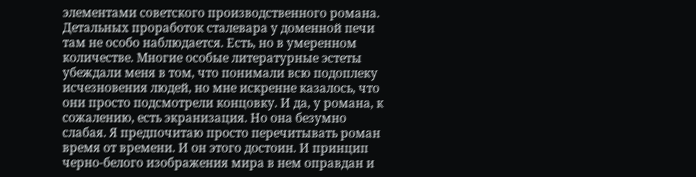элементами советского производственного романа. Детальных проработок сталевара у доменной печи там не особо наблюдается. Есть, но в умеренном количестве. Многие особые литературные эстеты убеждали меня в том, что понимали всю подоплеку исчезновения людей, но мне искренне казалось, что они просто подсмотрели концовку. И да, у романа, к сожалению, есть экранизация. Но она безумно слабая. Я предпочитаю просто перечитывать роман время от времени. И он этого достоин. И принцип черно-белого изображения мира в нем оправдан и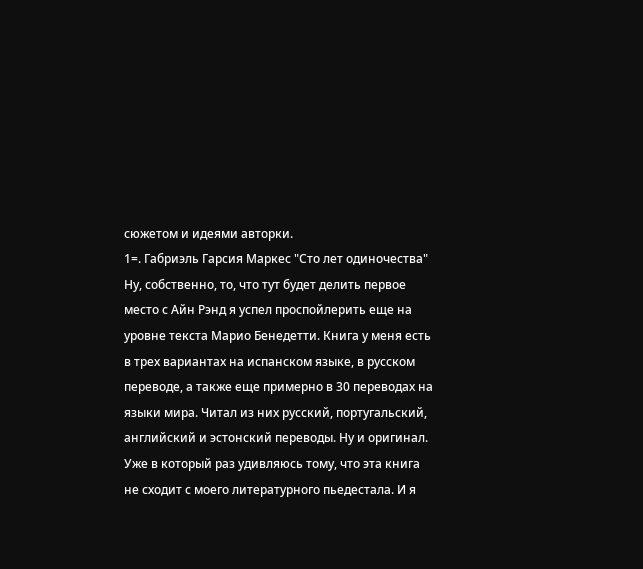сюжетом и идеями авторки.
1=. Габриэль Гарсия Маркес "Сто лет одиночества"
Ну, собственно, то, что тут будет делить первое место с Айн Рэнд я успел проспойлерить еще на уровне текста Марио Бенедетти. Книга у меня есть в трех вариантах на испанском языке, в русском переводе, а также еще примерно в 30 переводах на языки мира. Читал из них русский, португальский, английский и эстонский переводы. Ну и оригинал.
Уже в который раз удивляюсь тому, что эта книга не сходит с моего литературного пьедестала. И я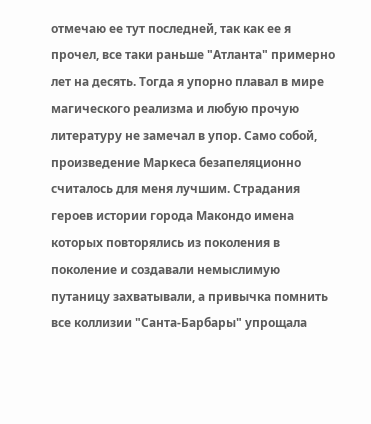отмечаю ее тут последней, так как ее я прочел, все таки раньше "Атланта" примерно лет на десять. Тогда я упорно плавал в мире магического реализма и любую прочую литературу не замечал в упор. Само собой, произведение Маркеса безапеляционно считалось для меня лучшим. Страдания героев истории города Макондо имена которых повторялись из поколения в поколение и создавали немыслимую путаницу захватывали, а привычка помнить все коллизии "Санта-Барбары" упрощала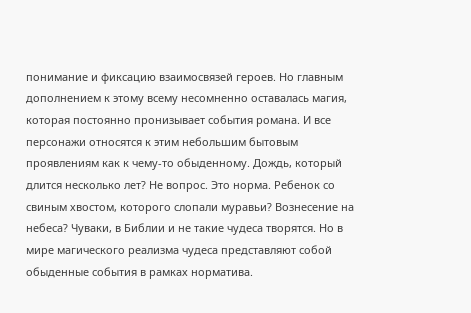понимание и фиксацию взаимосвязей героев. Но главным дополнением к этому всему несомненно оставалась магия, которая постоянно пронизывает события романа. И все персонажи относятся к этим небольшим бытовым проявлениям как к чему-то обыденному. Дождь, который длится несколько лет? Не вопрос. Это норма. Ребенок со свиным хвостом, которого слопали муравьи? Вознесение на небеса? Чуваки, в Библии и не такие чудеса творятся. Но в мире магического реализма чудеса представляют собой обыденные события в рамках норматива.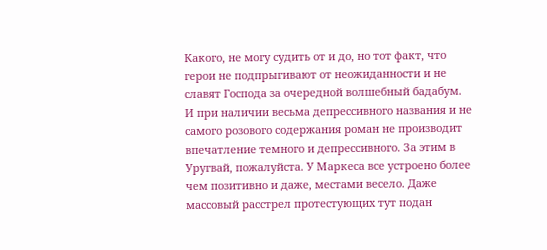Какого, не могу судить от и до, но тот факт, что герои не подпрыгивают от неожиданности и не славят Господа за очередной волшебный бадабум.
И при наличии весьма депрессивного названия и не самого розового содержания роман не производит впечатление темного и депрессивного. За этим в Уругвай, пожалуйста. У Маркеса все устроено более чем позитивно и даже, местами весело. Даже массовый расстрел протестующих тут подан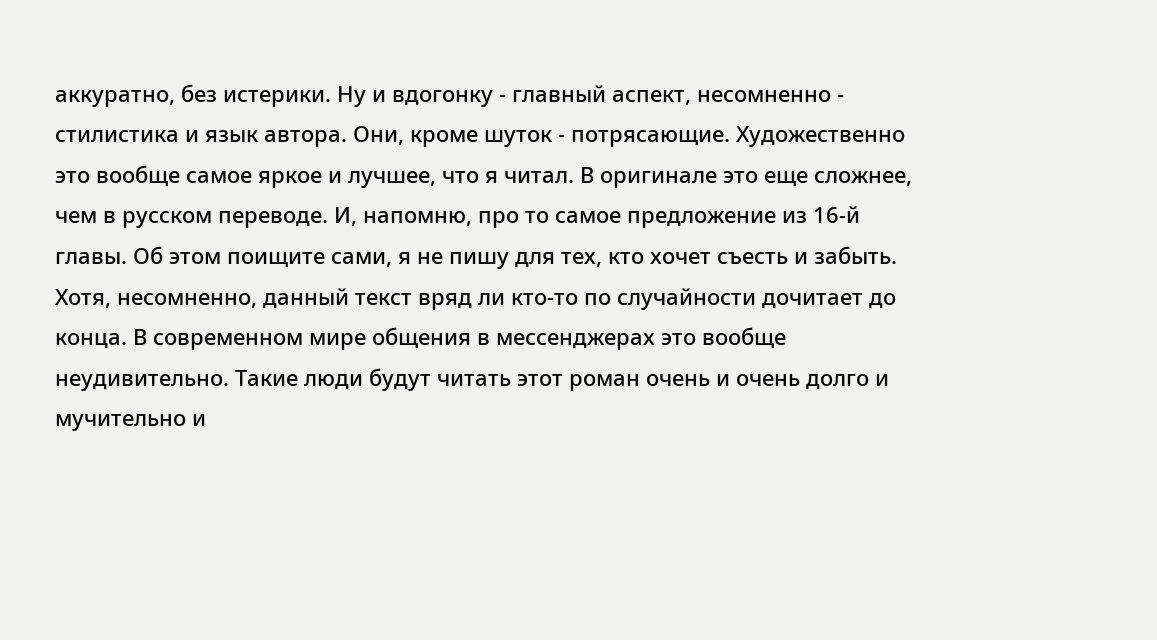аккуратно, без истерики. Ну и вдогонку - главный аспект, несомненно - стилистика и язык автора. Они, кроме шуток - потрясающие. Художественно это вообще самое яркое и лучшее, что я читал. В оригинале это еще сложнее, чем в русском переводе. И, напомню, про то самое предложение из 16-й главы. Об этом поищите сами, я не пишу для тех, кто хочет съесть и забыть. Хотя, несомненно, данный текст вряд ли кто-то по случайности дочитает до конца. В современном мире общения в мессенджерах это вообще неудивительно. Такие люди будут читать этот роман очень и очень долго и мучительно и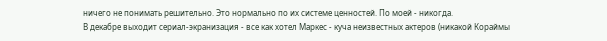ничего не понимать решительно. Это нормально по их системе ценностей. По моей - никогда.
В декабре выходит сериал-экранизация - все как хотел Маркес - куча неизвестных актеров (никакой Кораймы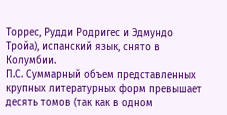Торрес, Рудди Родригес и Эдмундо Тройа), испанский язык, снято в Колумбии.
П.С. Суммарный объем представленных крупных литературных форм превышает десять томов (так как в одном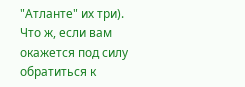"Атланте" их три). Что ж, если вам окажется под силу обратиться к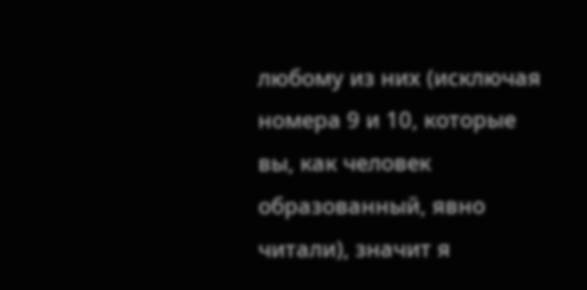любому из них (исключая номера 9 и 10, которые вы, как человек образованный, явно читали), значит я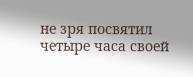не зря посвятил четыре часа своей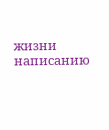жизни написанию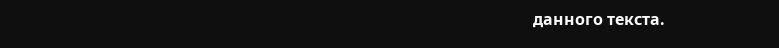данного текста.